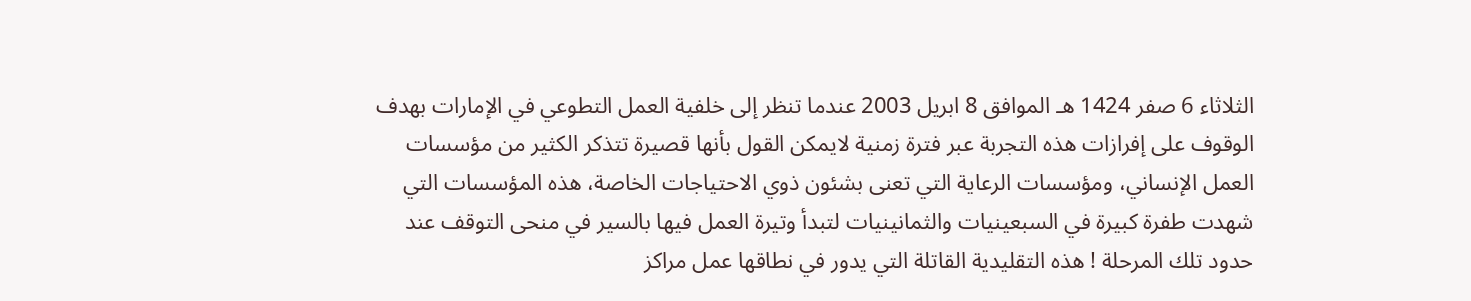الثلاثاء 6 صفر 1424 هـ الموافق 8 ابريل 2003 عندما تنظر إلى خلفية العمل التطوعي في الإمارات بهدف الوقوف على إفرازات هذه التجربة عبر فترة زمنية لايمكن القول بأنها قصيرة تتذكر الكثير من مؤسسات العمل الإنساني، ومؤسسات الرعاية التي تعنى بشئون ذوي الاحتياجات الخاصة، هذه المؤسسات التي شهدت طفرة كبيرة في السبعينيات والثمانينيات لتبدأ وتيرة العمل فيها بالسير في منحى التوقف عند حدود تلك المرحلة ! هذه التقليدية القاتلة التي يدور في نطاقها عمل مراكز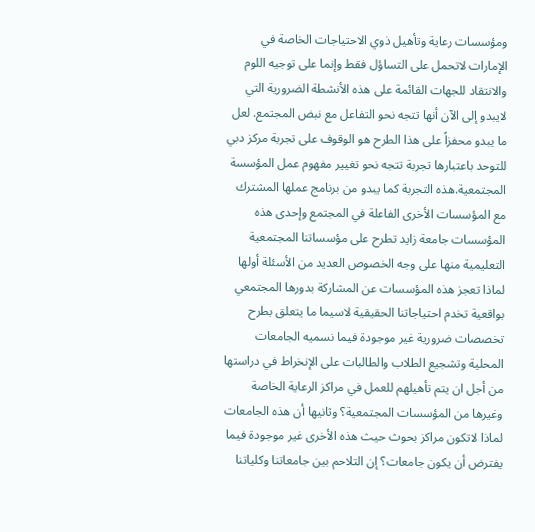ومؤسسات رعاية وتأهيل ذوي الاحتياجات الخاصة في الإمارات لاتحمل على التساؤل فقط وإنما على توجيه اللوم والانتقاد للجهات القائمة على هذه الأنشطة الضرورية التي لايبدو إلى الآن أنها تتجه نحو التفاعل مع نبض المجتمع. لعل ما يبدو محفزاً على هذا الطرح هو الوقوف على تجربة مركز دبي للتوحد باعتبارها تجربة تتجه نحو تغيير مفهوم عمل المؤسسة المجتمعية.هذه التجربة كما يبدو من برنامج عملها المشترك مع المؤسسات الأخرى الفاعلة في المجتمع وإحدى هذه المؤسسات جامعة زايد تطرح على مؤسساتنا المجتمعية التعليمية منها على وجه الخصوص العديد من الأسئلة أولها لماذا تعجز هذه المؤسسات عن المشاركة بدورها المجتمعي بواقعية تخدم احتياجاتنا الحقيقية لاسيما ما يتعلق بطرح تخصصات ضرورية غير موجودة فيما نسميه الجامعات المحلية وتشجيع الطلاب والطالبات على الإنخراط في دراستها من أجل ان يتم تأهيلهم للعمل في مراكز الرعاية الخاصة وغيرها من المؤسسات المجتمعية؟ وثانيها أن هذه الجامعات لماذا لاتكون مراكز بحوث حيث هذه الأخرى غير موجودة فيما يفترض أن يكون جامعات؟ إن التلاحم بين جامعاتنا وكلياتنا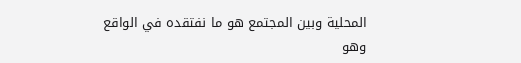المحلية وبين المجتمع هو ما نفتقده في الواقع وهو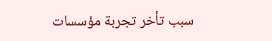سبب تأخر تجربة مؤسسات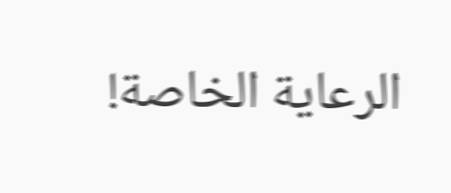الرعاية الخاصة!